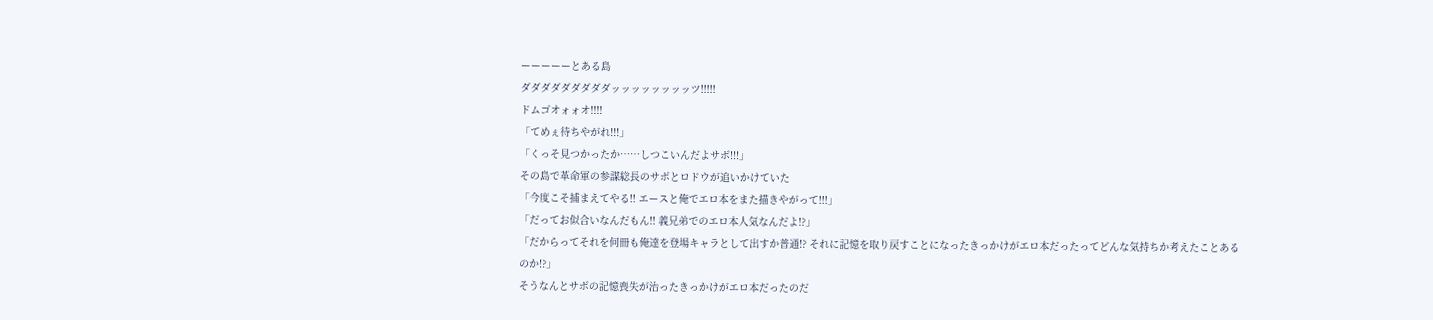ーーーーーとある島
ダダダダダダダダダッッッッッッッッツ!!!!!
ドムゴオォォオ!!!!
「てめぇ待ちやがれ!!!」
「くっそ見つかったか……しつこいんだよサボ!!!」
その島で革命軍の参謀総長のサボとロドウが追いかけていた
「今度こそ捕まえてやる!! エースと俺でエロ本をまた描きやがって!!!」
「だってお似合いなんだもん!! 義兄弟でのエロ本人気なんだよ!?」
「だからってそれを何冊も俺達を登場キャラとして出すか普通!? それに記憶を取り戻すことになったきっかけがエロ本だったってどんな気持ちか考えたことあるのか!?」
そうなんとサボの記憶喪失が治ったきっかけがエロ本だったのだ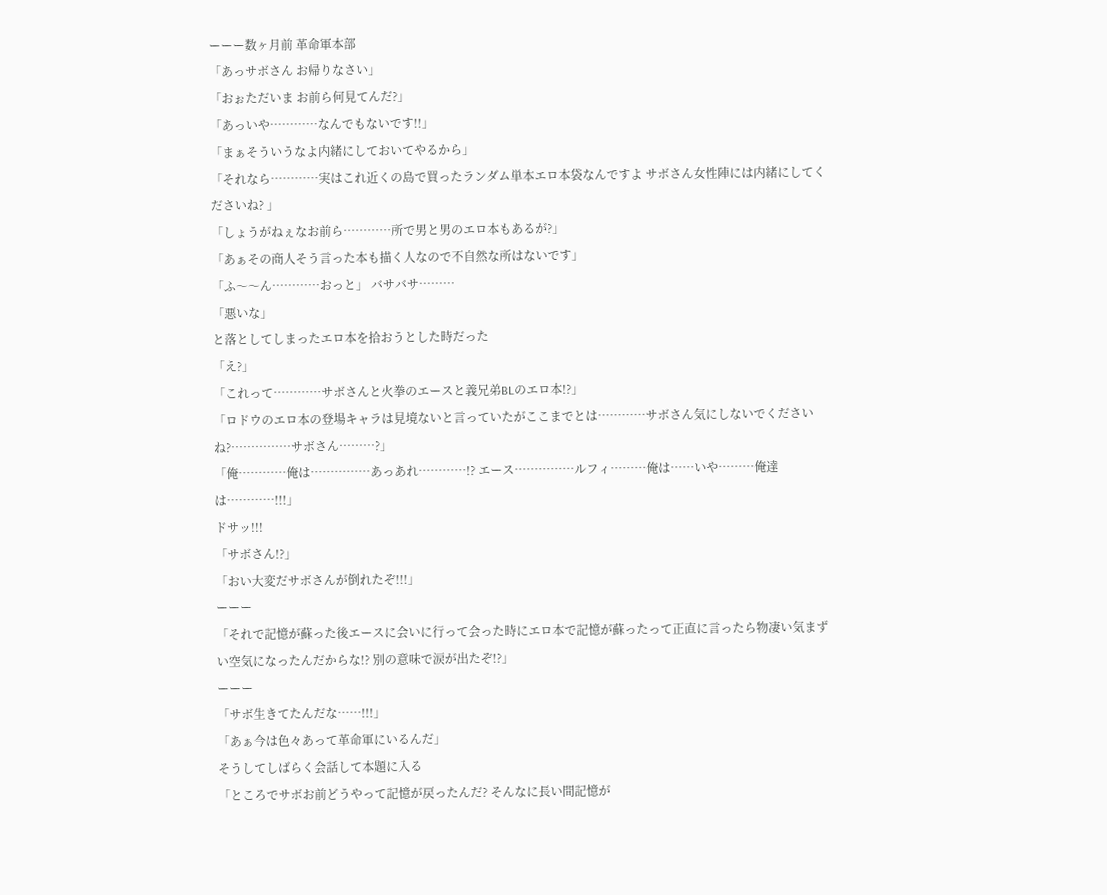ーーー数ヶ月前 革命軍本部
「あっサボさん お帰りなさい」
「おぉただいま お前ら何見てんだ?」
「あっいや…………なんでもないです!!」
「まぁそういうなよ内緒にしておいてやるから」
「それなら…………実はこれ近くの島で買ったランダム単本エロ本袋なんですよ サボさん女性陣には内緒にしてくださいね? 」
「しょうがねぇなお前ら…………所で男と男のエロ本もあるが?」
「あぁその商人そう言った本も描く人なので不自然な所はないです」
「ふ〜〜ん…………おっと」 バサバサ………
「悪いな」
と落としてしまったエロ本を拾おうとした時だった
「え?」
「これって…………サボさんと火拳のエースと義兄弟BLのエロ本!?」
「ロドウのエロ本の登場キャラは見境ないと言っていたがここまでとは…………サボさん気にしないでくださいね?……………サボさん………?」
「俺…………俺は……………あっあれ…………!? エース……………ルフィ………俺は……いや………俺達は…………!!!」
ドサッ!!!
「サボさん!?」
「おい大変だサボさんが倒れたぞ!!!」
ーーー
「それで記憶が蘇った後エースに会いに行って会った時にエロ本で記憶が蘇ったって正直に言ったら物凄い気まずい空気になったんだからな!? 別の意味で涙が出たぞ!?」
ーーー
「サボ生きてたんだな……!!!」
「あぁ今は色々あって革命軍にいるんだ」
そうしてしばらく会話して本題に入る
「ところでサボお前どうやって記憶が戻ったんだ? そんなに長い間記憶が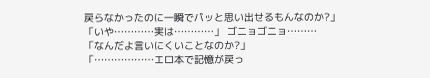戻らなかったのに一瞬でパッと思い出せるもんなのか?」
「いや…………実は…………」 ゴニョゴニョ………
「なんだよ言いにくいことなのか?」
「………………エロ本で記憶が戻っ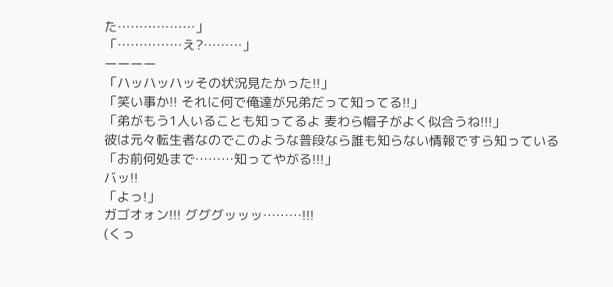た………………」
「……………え?………」
ーーーー
「ハッハッハッその状況見たかった!!」
「笑い事か!! それに何で俺達が兄弟だって知ってる!!」
「弟がもう1人いることも知ってるよ 麦わら帽子がよく似合うね!!!」
彼は元々転生者なのでこのような普段なら誰も知らない情報ですら知っている
「お前何処まで………知ってやがる!!!」
バッ!!
「よっ!」
ガゴオォン!!! グググッッッ………!!!
(くっ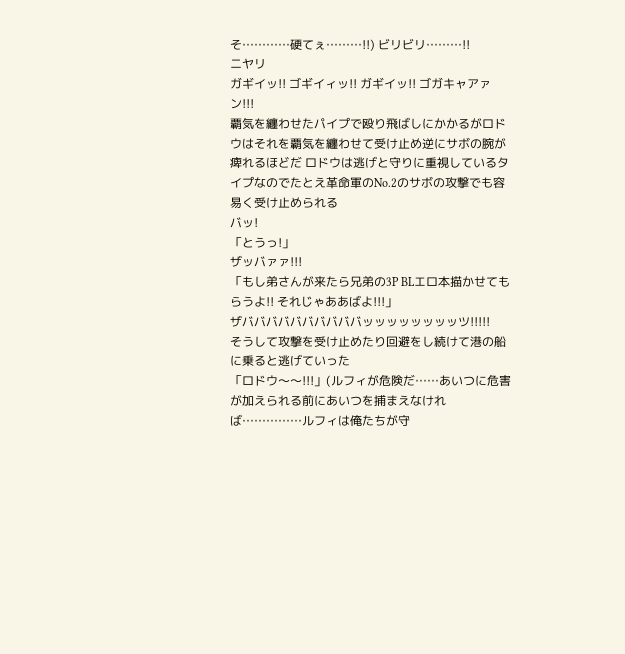そ…………硬てぇ………!!) ビリビリ………!!
ニヤリ
ガギイッ!! ゴギイィッ!! ガギイッ!! ゴガキャアァン!!!
覇気を纏わせたパイプで殴り飛ばしにかかるがロドウはそれを覇気を纏わせて受け止め逆にサボの腕が痺れるほどだ ロドウは逃げと守りに重視しているタイプなのでたとえ革命軍のNo.2のサボの攻撃でも容易く受け止められる
バッ!
「とうっ!」
ザッバァァ!!!
「もし弟さんが来たら兄弟の3P BLエロ本描かせてもらうよ!! それじゃああばよ!!!」
ザババババババババババッッッッッッッッツ!!!!!
そうして攻撃を受け止めたり回避をし続けて港の船に乗ると逃げていった
「ロドウ〜〜!!!」(ルフィが危険だ……あいつに危害が加えられる前にあいつを捕まえなければ……………ルフィは俺たちが守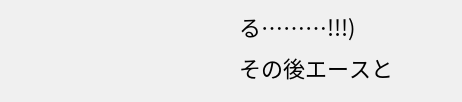る………!!!)
その後エースと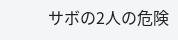サボの2人の危険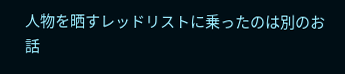人物を晒すレッドリストに乗ったのは別のお話